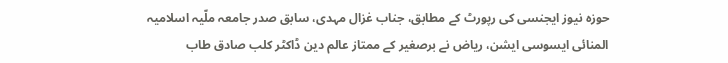حوزہ نیوز ایجنسی کی رپورٹ کے مطابق، جناب غزال مہدی، سابق صدر جامعہ ملّیہ اسلامیہ المنائی ایسوسی ایشن، ریاض نے برصغیر کے ممتاز عالم دین ڈاکٹر کلب صادق طاب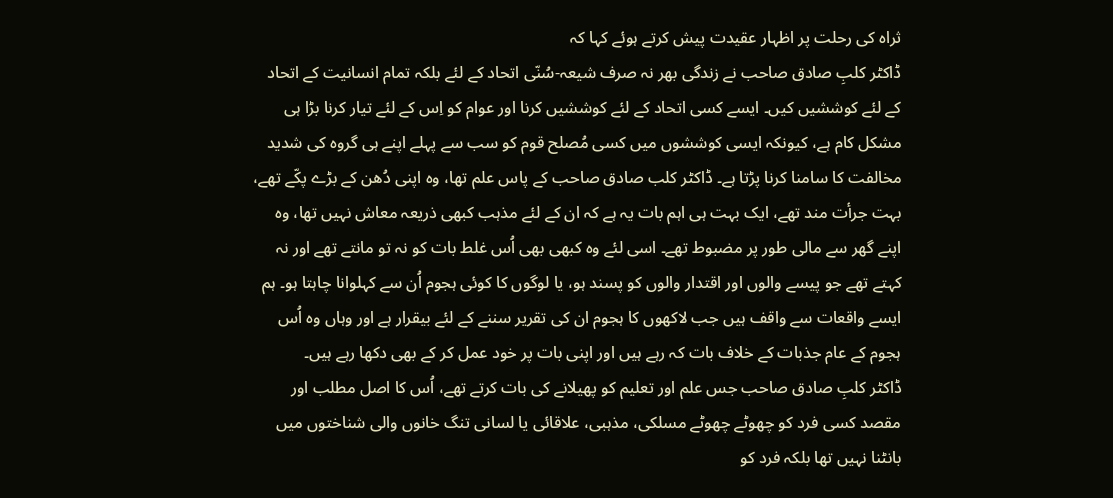ثراہ کی رحلت پر اظہار عقیدت پیش کرتے ہوئے کہا کہ
ڈاکٹر کلبِ صادق صاحب نے زندگی بھر نہ صرف شیعہ-سُنّی اتحاد کے لئے بلکہ تمام انسانیت کے اتحاد کے لئے کوششیں کیں۔ ایسے کسی اتحاد کے لئے کوششیں کرنا اور عوام کو اِس کے لئے تیار کرنا بڑا ہی مشکل کام ہے، کیونکہ ایسی کوششوں میں کسی مُصلح قوم کو سب سے پہلے اپنے ہی گروہ کی شدید مخالفت کا سامنا کرنا پڑتا ہے۔ ڈاکٹر کلب صادق صاحب کے پاس علم تھا، وہ اپنی دُھن کے بڑے پکّے تھے، بہت جرأت مند تھے، ایک بہت ہی اہم بات یہ ہے کہ ان کے لئے مذہب کبھی ذریعہ معاش نہیں تھا، وہ اپنے گھر سے مالی طور پر مضبوط تھے۔ اسی لئے وہ کبھی بھی اُس غلط بات کو نہ تو مانتے تھے اور نہ کہتے تھے جو پیسے والوں اور اقتدار والوں کو پسند ہو، یا لوگوں کا کوئی ہجوم اُن سے کہلوانا چاہتا ہو۔ ہم ایسے واقعات سے واقف ہیں جب لاکھوں کا ہجوم ان کی تقریر سننے کے لئے بیقرار ہے اور وہاں وہ اُس ہجوم کے عام جذبات کے خلاف بات کہ رہے ہیں اور اپنی بات پر خود عمل کر کے بھی دکھا رہے ہیں۔
ڈاکٹر کلبِ صادق صاحب جس علم اور تعلیم کو پھیلانے کی بات کرتے تھے، اُس کا اصل مطلب اور مقصد کسی فرد کو چھوٹے چھوٹے مسلکی، مذہبی، علاقائی یا لسانی تنگ خانوں والی شناختوں میں بانٹنا نہیں تھا بلکہ فرد کو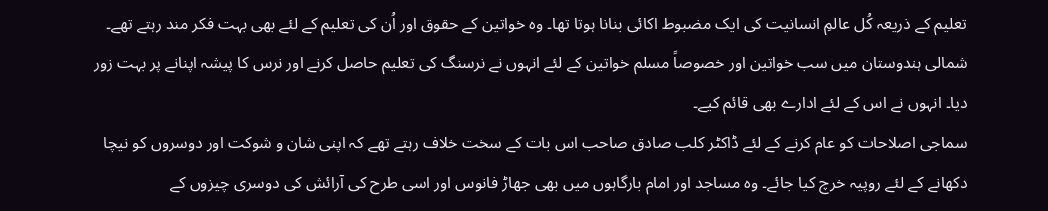تعلیم کے ذریعہ کُل عالمِ انسانیت کی ایک مضبوط اکائی بنانا ہوتا تھا۔ وہ خواتین کے حقوق اور اُن کی تعلیم کے لئے بھی بہت فکر مند رہتے تھے۔ شمالی ہندوستان میں سب خواتین اور خصوصاً مسلم خواتین کے لئے انہوں نے نرسنگ کی تعلیم حاصل کرنے اور نرس کا پیشہ اپنانے پر بہت زور دیا۔ انہوں نے اس کے لئے ادارے بھی قائم کیے۔
سماجی اصلاحات کو عام کرنے کے لئے ڈاکٹر کلب صادق صاحب اس بات کے سخت خلاف رہتے تھے کہ اپنی شان و شوکت اور دوسروں کو نیچا دکھانے کے لئے روپیہ خرچ کیا جائے۔ وہ مساجد اور امام بارگاہوں میں بھی جھاڑ فانوس اور اسی طرح کی آرائش کی دوسری چیزوں کے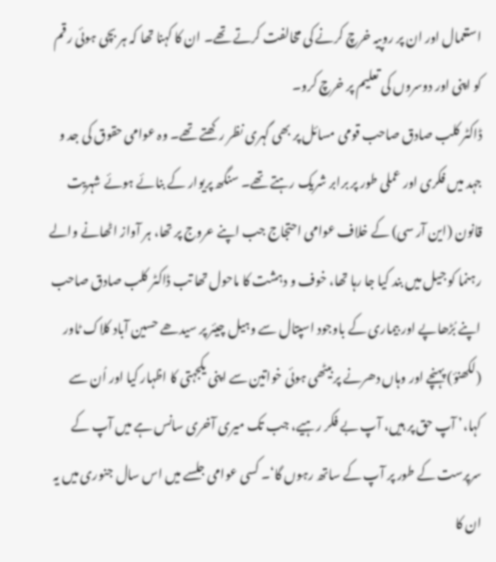استعمال اور ان پر روپیہ خرچ کرنے کی مخالفت کرتے تھے۔ ان کا کہنا تھا کہ ہر بچی ہوئی رقم کو اپنی اور دوسروں کی تعلیم پر خرچ کرو۔
ڈاکٹر کلب صادق صاحب قومی مسائل پر بھی گہری نظر رکھتے تھے۔ وہ عوامی حقوق کی جد و جہد میں فکری اور عملی طور پر برابر شریک رہتے تھے۔ سنگھ پریوار کے بنائے ہوئے شہریت قانون (این آر سی) کے خلاف عوامی احتجاج جب اپنے عروج پر تھا، ہر آواز اٹھانے والے رہنما کو جیل میں بند کیا جا رہا تھا، خوف و دہشت کا ماحول تھا تب ڈاکٹر کلب صادق صاحب اپنے بُڑھاپے اور بیماری کے باوجود اسپتال سے وہیل چیئر پر سیدھے حسین آباد کلاک ٹاور (لکھنؤ) پہنچے اور وہاں دھرنے پر بیٹھی ہوئی خواتین سے اپنی یکجہتی کا اظہار کیا اور اُن سے کہا،’ آپ حق پر ہیں، آپ بے فکر رہیے، جب تک میری آخری سانس ہے میں آپ کے سرپرست کے طور پر آپ کے ساتھ رہوں گا‘۔ کسی عوامی جلسے میں اس سال جنوری میں یہ ان کا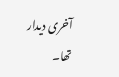آخری دیدار تھا۔